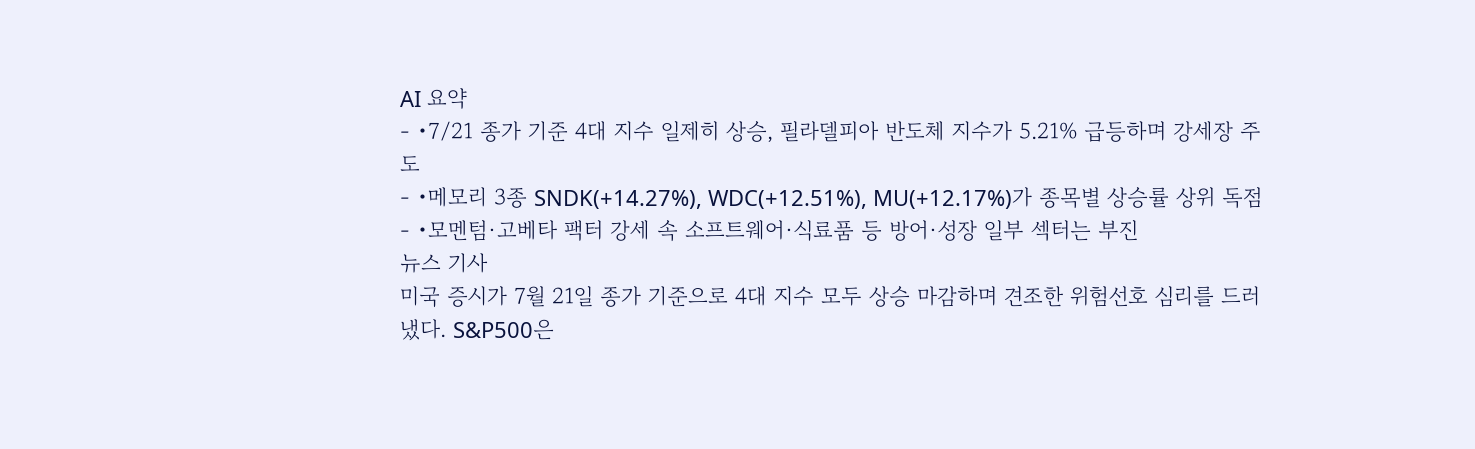AI 요약
- •7/21 종가 기준 4대 지수 일제히 상승, 필라델피아 반도체 지수가 5.21% 급등하며 강세장 주도
- •메모리 3종 SNDK(+14.27%), WDC(+12.51%), MU(+12.17%)가 종목별 상승률 상위 독점
- •모멘텀·고베타 팩터 강세 속 소프트웨어·식료품 등 방어·성장 일부 섹터는 부진
뉴스 기사
미국 증시가 7월 21일 종가 기준으로 4대 지수 모두 상승 마감하며 견조한 위험선호 심리를 드러냈다. S&P500은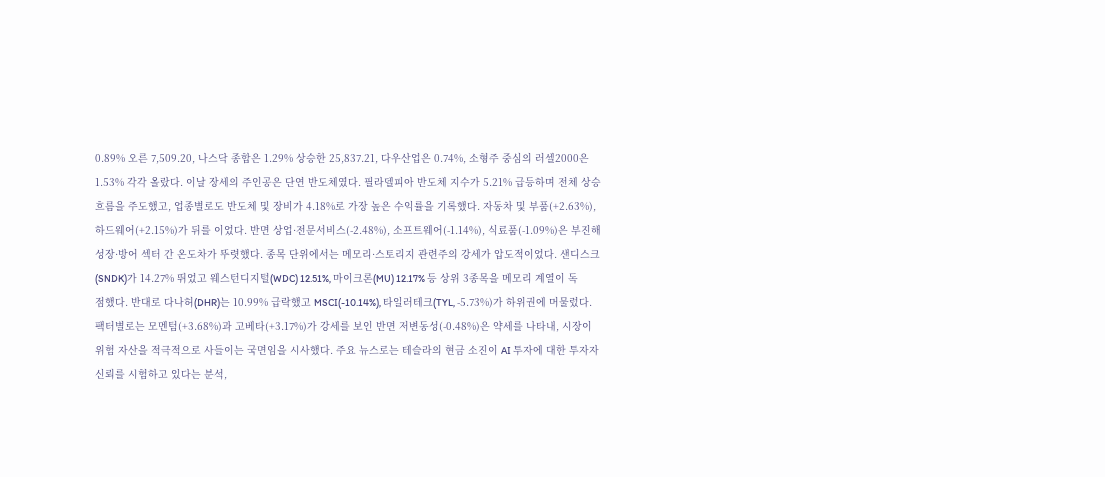0.89% 오른 7,509.20, 나스닥 종합은 1.29% 상승한 25,837.21, 다우산업은 0.74%, 소형주 중심의 러셀2000은 1.53% 각각 올랐다. 이날 장세의 주인공은 단연 반도체였다. 필라델피아 반도체 지수가 5.21% 급등하며 전체 상승 흐름을 주도했고, 업종별로도 반도체 및 장비가 4.18%로 가장 높은 수익률을 기록했다. 자동차 및 부품(+2.63%), 하드웨어(+2.15%)가 뒤를 이었다. 반면 상업·전문서비스(-2.48%), 소프트웨어(-1.14%), 식료품(-1.09%)은 부진해 성장·방어 섹터 간 온도차가 뚜렷했다. 종목 단위에서는 메모리·스토리지 관련주의 강세가 압도적이었다. 샌디스크(SNDK)가 14.27% 뛰었고 웨스턴디지털(WDC) 12.51%, 마이크론(MU) 12.17% 등 상위 3종목을 메모리 계열이 독점했다. 반대로 다나허(DHR)는 10.99% 급락했고 MSCI(-10.14%), 타일러테크(TYL, -5.73%)가 하위권에 머물렀다. 팩터별로는 모멘텀(+3.68%)과 고베타(+3.17%)가 강세를 보인 반면 저변동성(-0.48%)은 약세를 나타내, 시장이 위험 자산을 적극적으로 사들이는 국면임을 시사했다. 주요 뉴스로는 테슬라의 현금 소진이 AI 투자에 대한 투자자 신뢰를 시험하고 있다는 분석,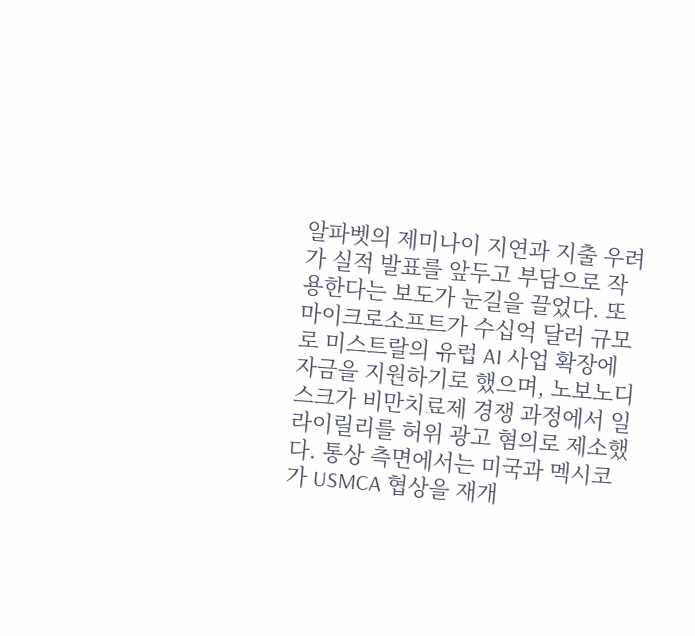알파벳의 제미나이 지연과 지출 우려가 실적 발표를 앞두고 부담으로 작용한다는 보도가 눈길을 끌었다. 또 마이크로소프트가 수십억 달러 규모로 미스트랄의 유럽 AI 사업 확장에 자금을 지원하기로 했으며, 노보노디스크가 비만치료제 경쟁 과정에서 일라이릴리를 허위 광고 혐의로 제소했다. 통상 측면에서는 미국과 멕시코가 USMCA 협상을 재개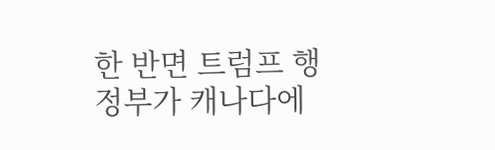한 반면 트럼프 행정부가 캐나다에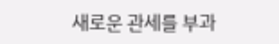새로운 관세를 부과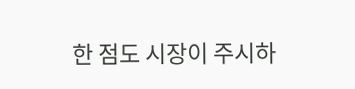한 점도 시장이 주시하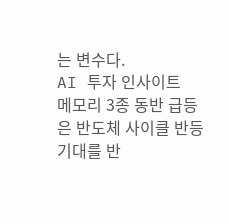는 변수다.
AI 투자 인사이트
메모리 3종 동반 급등은 반도체 사이클 반등 기대를 반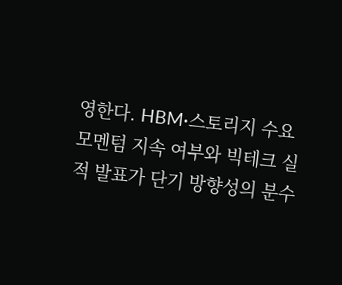영한다. HBM·스토리지 수요 모멘텀 지속 여부와 빅테크 실적 발표가 단기 방향성의 분수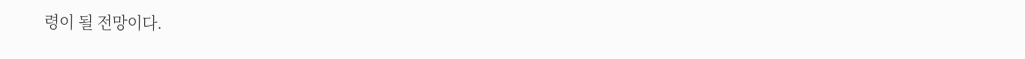령이 될 전망이다.